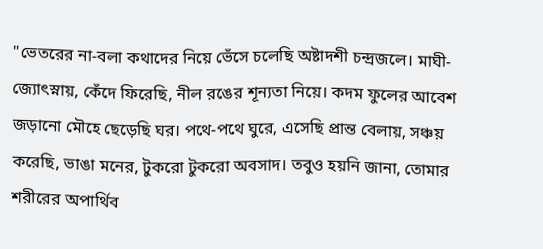"ভেতরের না-বলা কথাদের নিয়ে ভেঁসে চলেছি অষ্টাদশী চন্দ্রজলে। মাঘী-জ্যোৎস্নায়, কেঁদে ফিরেছি, নীল রঙের শূন্যতা নিয়ে। কদম ফুলের আবেশ জড়ানো মৌহে ছেড়েছি ঘর। পথে-পথে ঘুরে, এসেছি প্রান্ত বেলায়, সঞ্চয় করেছি, ভাঙা মনের, টুকরো টুকরো অবসাদ। তবুও হয়নি জানা, তোমার শরীরের অপার্থিব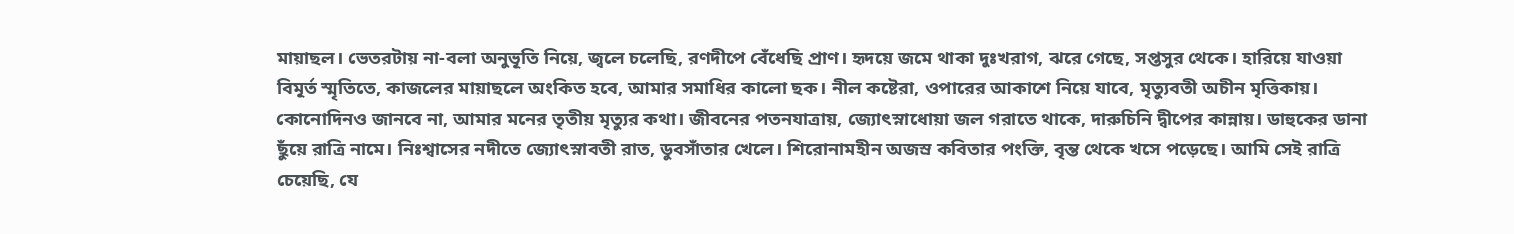মায়াছল। ভেতরটায় না-বলা অনুভূতি নিয়ে, জ্বলে চলেছি, রণদীপে বেঁধেছি প্রাণ। হৃদয়ে জমে থাকা দুঃখরাগ, ঝরে গেছে, সপ্তসুর থেকে। হারিয়ে যাওয়া বিমূর্ত স্মৃতিতে, কাজলের মায়াছলে অংকিত হবে, আমার সমাধির কালো ছক। নীল কষ্টেরা, ওপারের আকাশে নিয়ে যাবে, মৃত্যুবতী অচীন মৃত্তিকায়। কোনোদিনও জানবে না, আমার মনের তৃতীয় মৃত্যুর কথা। জীবনের পতনযাত্রায়, জ্যোৎস্নাধোয়া জল গরাতে থাকে, দারুচিনি দ্বীপের কান্নায়। ডাহুকের ডানা ছুঁয়ে রাত্রি নামে। নিঃশ্বাসের নদীতে জ্যোৎস্নাবতী রাত, ডুবসাঁতার খেলে। শিরোনামহীন অজস্র কবিতার পংক্তি, বৃন্ত থেকে খসে পড়েছে। আমি সেই রাত্রি চেয়েছি, যে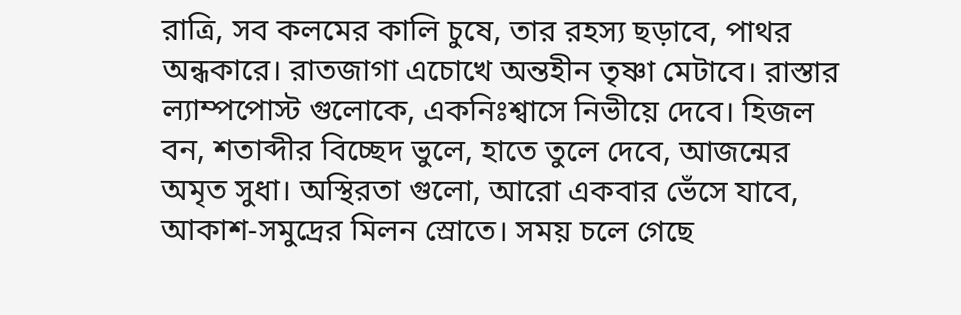রাত্রি, সব কলমের কালি চুষে, তার রহস্য ছড়াবে, পাথর অন্ধকারে। রাতজাগা এচোখে অন্তহীন তৃষ্ণা মেটাবে। রাস্তার ল্যাম্পপোস্ট গুলোকে, একনিঃশ্বাসে নিভীয়ে দেবে। হিজল বন, শতাব্দীর বিচ্ছেদ ভুলে, হাতে তুলে দেবে, আজন্মের অমৃত সুধা। অস্থিরতা গুলো, আরো একবার ভেঁসে যাবে, আকাশ-সমুদ্রের মিলন স্রোতে। সময় চলে গেছে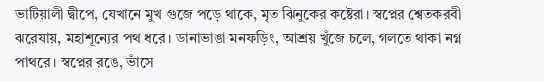ভাটিয়ালী দ্বীপে, যেখানে মুখ গুজে পড়ে থাকে, মৃত ঝিনুকের কষ্টেরা। স্বপ্নের শ্বেতকরবী ঝরেযায়, মহাশূন্যের পথ ধরে। ডানাভাঙা মনফড়িং, আশ্রয় খুঁজে চলে, গলতে থাকা নগ্ন পাথরে। স্বপ্নের রঙে, ভাঁসে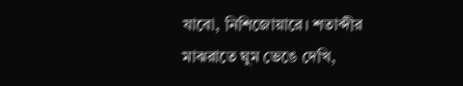যাবো, নিশিজোয়ারে। শতাব্দীর মাঝরাতে ঘুম ভেঙে দেখি,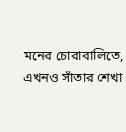মনের চোরাবালিতে, এখনও সাঁতার শেখা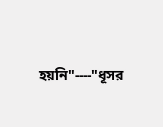হয়নি"----"ধূসর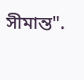সীমান্ত".